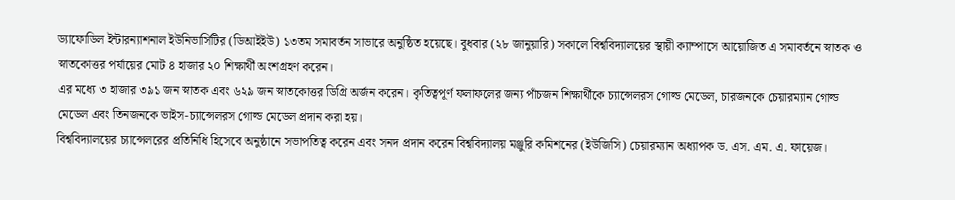ড্যাফোডিল ইন্টারন্যাশনাল ইউনিভার্সিটির (ডিআইইউ) ১৩তম সমাবর্তন সাভারে অনুষ্ঠিত হয়েছে। বুধবার (২৮ জানুয়ারি) সকালে বিশ্ববিদ্যালয়ের স্থায়ী ক্যাম্পাসে আয়োজিত এ সমাবর্তনে স্নাতক ও স্নাতকোত্তর পর্যায়ের মোট ৪ হাজার ২০ শিক্ষার্থী অংশগ্রহণ করেন।
এর মধ্যে ৩ হাজার ৩৯১ জন স্নাতক এবং ৬২৯ জন স্নাতকোত্তর ডিগ্রি অর্জন করেন। কৃতিত্বপূর্ণ ফলাফলের জন্য পাঁচজন শিক্ষার্থীকে চ্যান্সেলরস গোল্ড মেডেল, চারজনকে চেয়ারম্যান গোল্ড মেডেল এবং তিনজনকে ভাইস-চ্যান্সেলরস গোল্ড মেডেল প্রদান করা হয়।
বিশ্ববিদ্যালয়ের চ্যান্সেলরের প্রতিনিধি হিসেবে অনুষ্ঠানে সভাপতিত্ব করেন এবং সনদ প্রদান করেন বিশ্ববিদ্যালয় মঞ্জুরি কমিশনের (ইউজিসি) চেয়ারম্যান অধ্যাপক ড. এস. এম. এ. ফায়েজ।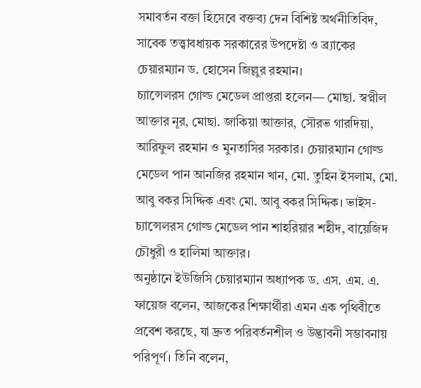সমাবর্তন বক্তা হিসেবে বক্তব্য দেন বিশিষ্ট অর্থনীতিবিদ, সাবেক তত্ত্বাবধায়ক সরকারের উপদেষ্টা ও ব্র্যাকের চেয়ারম্যান ড. হোসেন জিল্লুর রহমান।
চ্যান্সেলরস গোল্ড মেডেল প্রাপ্তরা হলেন— মোছা. স্বপ্নীল আক্তার নূর, মোছা. জাকিয়া আক্তার, সৌরভ গারদিয়া, আরিফুল রহমান ও মুনতাসির সরকার। চেয়ারম্যান গোল্ড মেডেল পান আনজির রহমান খান, মো. তুহিন ইসলাম, মো. আবু বকর সিদ্দিক এবং মো. আবু বকর সিদ্দিক। ভাইস-চ্যান্সেলরস গোল্ড মেডেল পান শাহরিয়ার শহীদ, বায়েজিদ চৌধুরী ও হালিমা আক্তার।
অনুষ্ঠানে ইউজিসি চেয়ারম্যান অধ্যাপক ড. এস. এম. এ. ফায়েজ বলেন, আজকের শিক্ষার্থীরা এমন এক পৃথিবীতে প্রবেশ করছে, যা দ্রুত পরিবর্তনশীল ও উদ্ভাবনী সম্ভাবনায় পরিপূর্ণ। তিনি বলেন,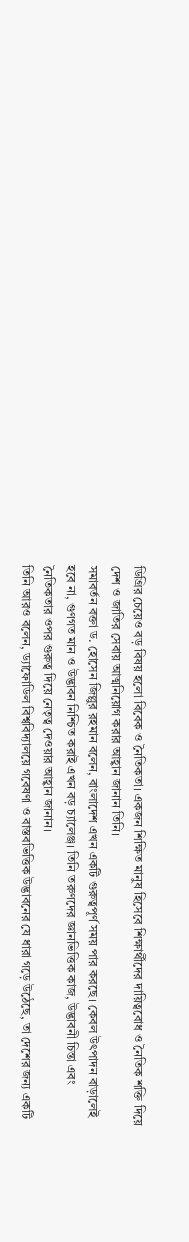ডিগ্রির চেয়েও বড় বিষয় হলো বিবেক ও নৈতিকতা। একজন শিক্ষিত মানুষ হিসেবে শিক্ষার্থীদের দায়িত্ববোধ ও নৈতিক শক্তি দিয়ে দেশ ও জাতির সেবায় আত্মনিয়োগ করার আহ্বান জানান তিনি।
সমাবর্তন বক্তা ড. হোসেন জিল্লুর রহমান বলেন, বাংলাদেশ এখন একটি গুরুত্বপূর্ণ সময় পার করছে। কেবল উৎপাদন বাড়ালেই হবে না, গুণগত মান ও উদ্ভাবন নিশ্চিত করাই এখন বড় চ্যালেঞ্জ। তিনি তরুণদের জ্ঞানভিত্তিক কাজ, উদ্ভাবনী চিন্তা এবং নৈতিকতার ওপর গুরুত্ব দিয়ে নেতৃত্ব দেওয়ার আহ্বান জানান।
তিনি আরও বলেন, ড্যাফোডিল বিশ্ববিদ্যালয়ে গবেষণা ও বাস্তবভিত্তিক উদ্ভাবনের যে ধারা গড়ে উঠেছে, তা দেশের জন্য একটি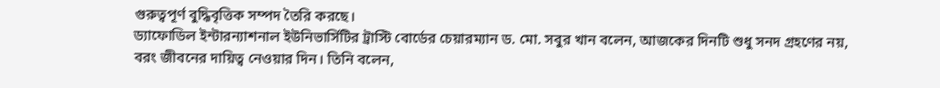গুরুত্বপূর্ণ বুদ্ধিবৃত্তিক সম্পদ তৈরি করছে।
ড্যাফোডিল ইন্টারন্যাশনাল ইউনিভার্সিটির ট্রাস্টি বোর্ডের চেয়ারম্যান ড. মো. সবুর খান বলেন, আজকের দিনটি শুধু সনদ গ্রহণের নয়, বরং জীবনের দায়িত্ব নেওয়ার দিন। তিনি বলেন,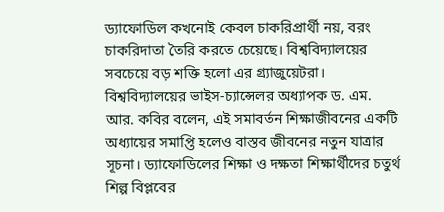ড্যাফোডিল কখনোই কেবল চাকরিপ্রার্থী নয়, বরং চাকরিদাতা তৈরি করতে চেয়েছে। বিশ্ববিদ্যালয়ের সবচেয়ে বড় শক্তি হলো এর গ্র্যাজুয়েটরা।
বিশ্ববিদ্যালয়ের ভাইস-চ্যান্সেলর অধ্যাপক ড. এম. আর. কবির বলেন, এই সমাবর্তন শিক্ষাজীবনের একটি অধ্যায়ের সমাপ্তি হলেও বাস্তব জীবনের নতুন যাত্রার সূচনা। ড্যাফোডিলের শিক্ষা ও দক্ষতা শিক্ষার্থীদের চতুর্থ শিল্প বিপ্লবের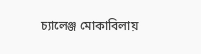চ্যালেঞ্জ মোকাবিলায়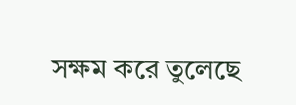সক্ষম করে তুলেছে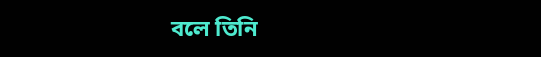বলে তিনি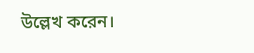উল্লেখ করেন।